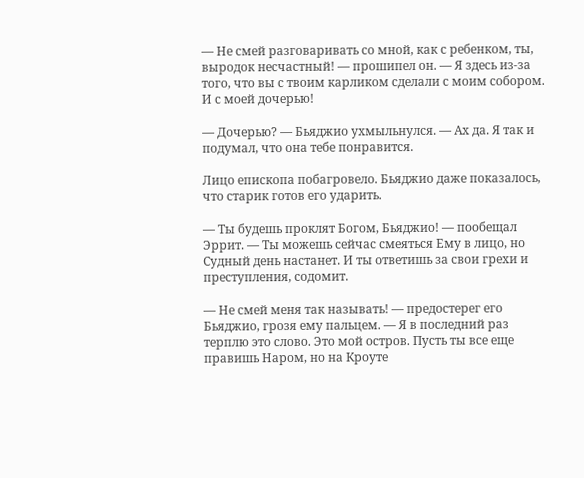— Не смей разговаривать со мной, как с ребенком, ты, выродок несчастный! — прошипел он. — Я здесь из-за того, что вы с твоим карликом сделали с моим собором. И с моей дочерью!

— Дочерью? — Бьяджио ухмыльнулся. — Ах да. Я так и подумал, что она тебе понравится.

Лицо епископа побагровело. Бьяджио даже показалось, что старик готов его ударить.

— Ты будешь проклят Богом, Бьяджио! — пообещал Эррит. — Ты можешь сейчас смеяться Ему в лицо, но Судный день настанет. И ты ответишь за свои грехи и преступления, содомит.

— Не смей меня так называть! — предостерег его Бьяджио, грозя ему пальцем. — Я в последний раз терплю это слово. Это мой остров. Пусть ты все еще правишь Наром, но на Кроуте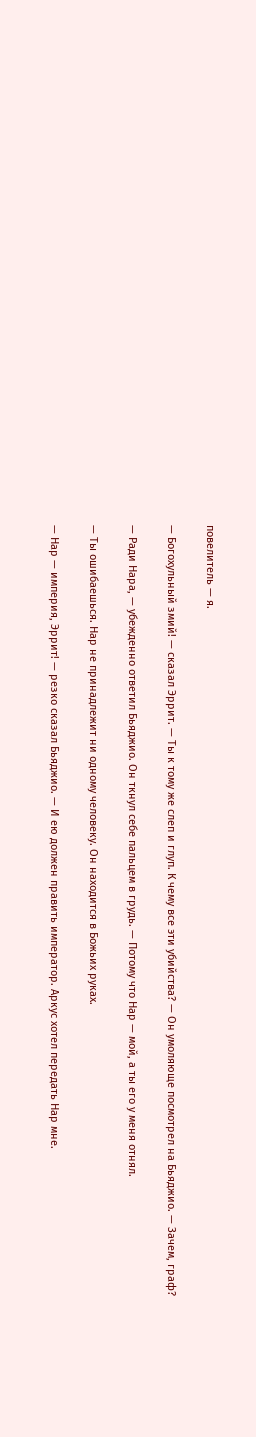повелитель — я.

— Богохульный змий! — сказал Эррит. — Ты к тому же слеп и глуп. К чему все эти убийства? — Он умоляюще посмотрел на Бьяджио. — Зачем, граф?

— Ради Нара, — убежденно ответил Бьяджио. Он ткнул себе пальцем в грудь. — Потому что Нар — мой, а ты его у меня отнял.

— Ты ошибаешься. Нар не принадлежит ни одному человеку. Он находится в Божьих руках.

— Нар — империя, Эррит! — резко сказал Бьяджио. — И ею должен править император. Аркус хотел передать Нар мне.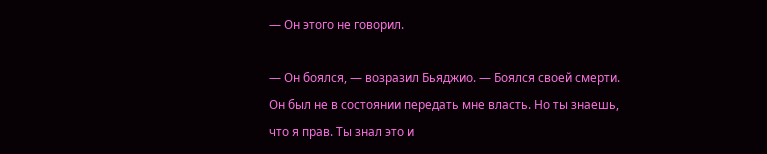— Он этого не говорил.

— Он боялся, — возразил Бьяджио. — Боялся своей смерти. Он был не в состоянии передать мне власть. Но ты знаешь, что я прав. Ты знал это и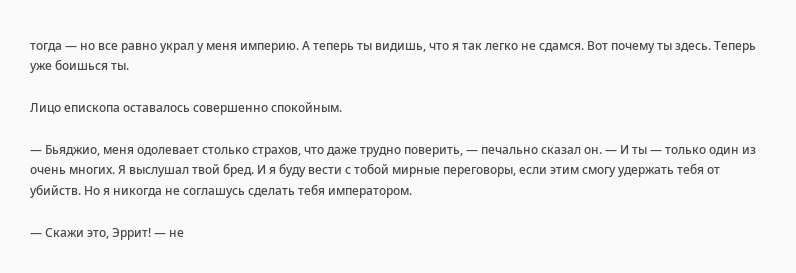тогда — но все равно украл у меня империю. А теперь ты видишь, что я так легко не сдамся. Вот почему ты здесь. Теперь уже боишься ты.

Лицо епископа оставалось совершенно спокойным.

— Бьяджио, меня одолевает столько страхов, что даже трудно поверить, — печально сказал он. — И ты — только один из очень многих. Я выслушал твой бред. И я буду вести с тобой мирные переговоры, если этим смогу удержать тебя от убийств. Но я никогда не соглашусь сделать тебя императором.

— Скажи это, Эррит! — не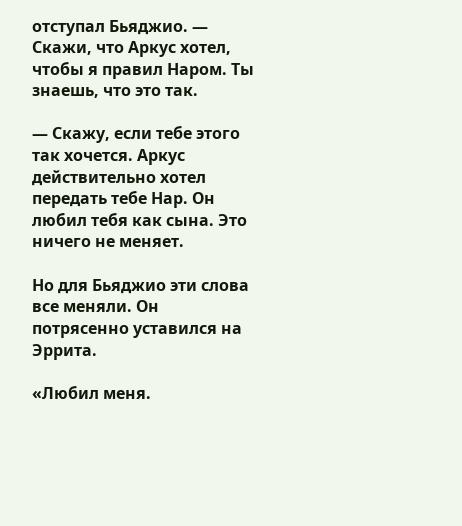отступал Бьяджио. — Скажи, что Аркус хотел, чтобы я правил Наром. Ты знаешь, что это так.

— Скажу, если тебе этого так хочется. Аркус действительно хотел передать тебе Нар. Он любил тебя как сына. Это ничего не меняет.

Но для Бьяджио эти слова все меняли. Он потрясенно уставился на Эррита.

«Любил меня.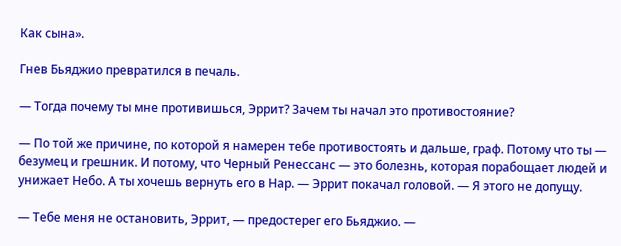Как сына».

Гнев Бьяджио превратился в печаль.

— Тогда почему ты мне противишься, Эррит? Зачем ты начал это противостояние?

— По той же причине, по которой я намерен тебе противостоять и дальше, граф. Потому что ты — безумец и грешник. И потому, что Черный Ренессанс — это болезнь, которая порабощает людей и унижает Небо. А ты хочешь вернуть его в Нар. — Эррит покачал головой. — Я этого не допущу.

— Тебе меня не остановить, Эррит, — предостерег его Бьяджио. —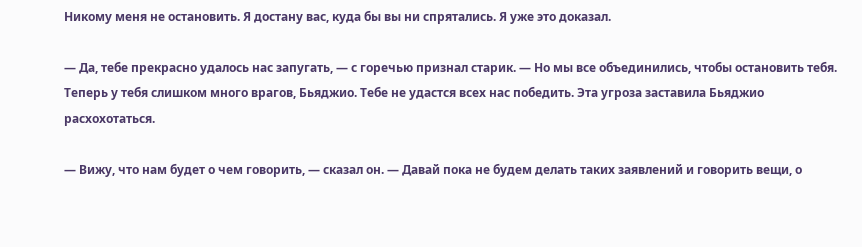Никому меня не остановить. Я достану вас, куда бы вы ни спрятались. Я уже это доказал.

— Да, тебе прекрасно удалось нас запугать, — с горечью признал старик. — Но мы все объединились, чтобы остановить тебя. Теперь у тебя слишком много врагов, Бьяджио. Тебе не удастся всех нас победить. Эта угроза заставила Бьяджио расхохотаться.

— Вижу, что нам будет о чем говорить, — сказал он. — Давай пока не будем делать таких заявлений и говорить вещи, о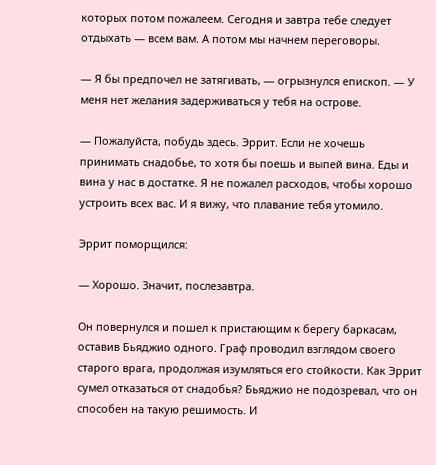которых потом пожалеем. Сегодня и завтра тебе следует отдыхать — всем вам. А потом мы начнем переговоры.

— Я бы предпочел не затягивать, — огрызнулся епископ. — У меня нет желания задерживаться у тебя на острове.

— Пожалуйста, побудь здесь. Эррит. Если не хочешь принимать снадобье, то хотя бы поешь и выпей вина. Еды и вина у нас в достатке. Я не пожалел расходов, чтобы хорошо устроить всех вас. И я вижу, что плавание тебя утомило.

Эррит поморщился:

— Хорошо. Значит, послезавтра.

Он повернулся и пошел к пристающим к берегу баркасам, оставив Бьяджио одного. Граф проводил взглядом своего старого врага, продолжая изумляться его стойкости. Как Эррит сумел отказаться от снадобья? Бьяджио не подозревал, что он способен на такую решимость. И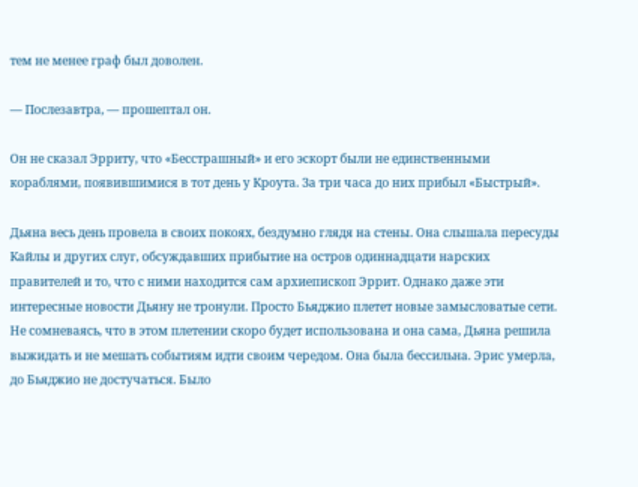тем не менее граф был доволен.

— Послезавтра, — прошептал он.

Он не сказал Эрриту, что «Бесстрашный» и его эскорт были не единственными кораблями, появившимися в тот день у Кроута. За три часа до них прибыл «Быстрый».

Дьяна весь день провела в своих покоях, бездумно глядя на стены. Она слышала пересуды Кайлы и других слуг, обсуждавших прибытие на остров одиннадцати нарских правителей и то, что с ними находится сам архиепископ Эррит. Однако даже эти интересные новости Дьяну не тронули. Просто Бьяджио плетет новые замысловатые сети. Не сомневаясь, что в этом плетении скоро будет использована и она сама, Дьяна решила выжидать и не мешать событиям идти своим чередом. Она была бессильна. Эрис умерла, до Бьяджио не достучаться. Было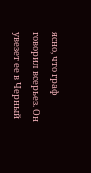ясно, что граф говорил всерьез. Он увезет ее в Черный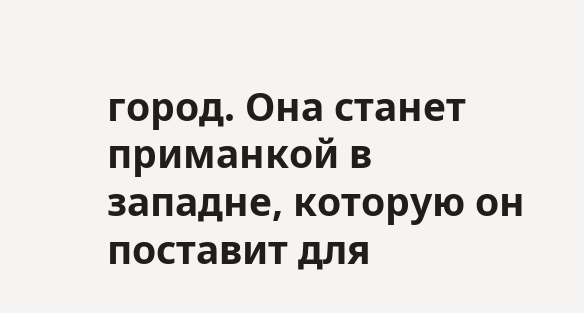город. Она станет приманкой в западне, которую он поставит для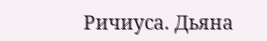Ричиуса. Дьяна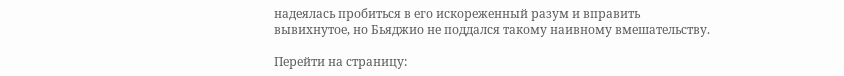надеялась пробиться в его искореженный разум и вправить вывихнутое, но Бьяджио не поддался такому наивному вмешательству.

Перейти на страницу: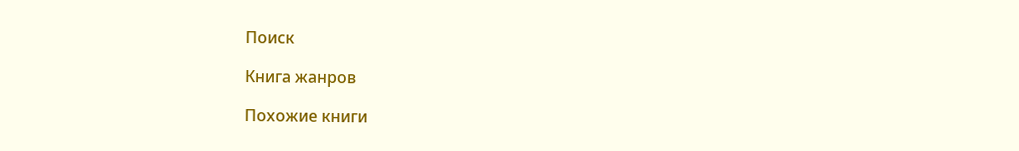Поиск

Книга жанров

Похожие книги